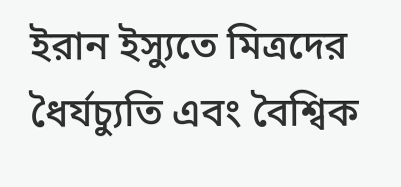ইরান ইস্যুতে মিত্রদের ধৈর্যচ্যুতি এবং বৈশ্বিক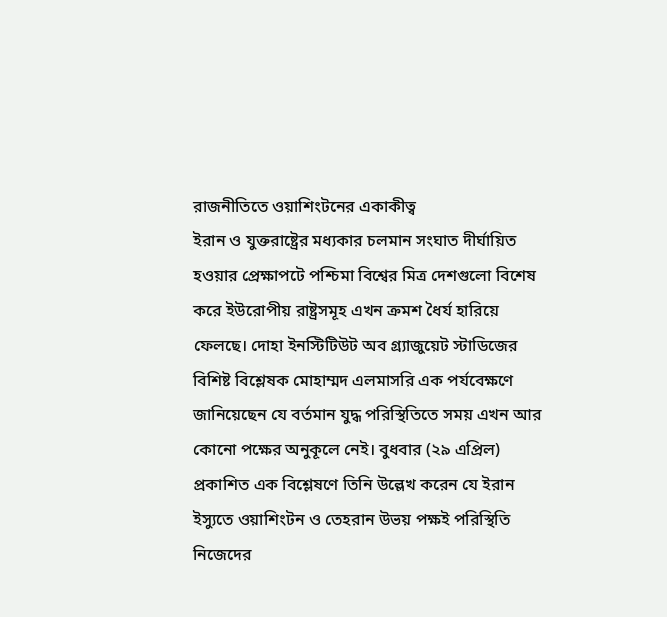রাজনীতিতে ওয়াশিংটনের একাকীত্ব
ইরান ও যুক্তরাষ্ট্রের মধ্যকার চলমান সংঘাত দীর্ঘায়িত হওয়ার প্রেক্ষাপটে পশ্চিমা বিশ্বের মিত্র দেশগুলো বিশেষ করে ইউরোপীয় রাষ্ট্রসমূহ এখন ক্রমশ ধৈর্য হারিয়ে ফেলছে। দোহা ইনস্টিটিউট অব গ্র্যাজুয়েট স্টাডিজের বিশিষ্ট বিশ্লেষক মোহাম্মদ এলমাসরি এক পর্যবেক্ষণে জানিয়েছেন যে বর্তমান যুদ্ধ পরিস্থিতিতে সময় এখন আর কোনো পক্ষের অনুকূলে নেই। বুধবার (২৯ এপ্রিল) প্রকাশিত এক বিশ্লেষণে তিনি উল্লেখ করেন যে ইরান ইস্যুতে ওয়াশিংটন ও তেহরান উভয় পক্ষই পরিস্থিতি নিজেদের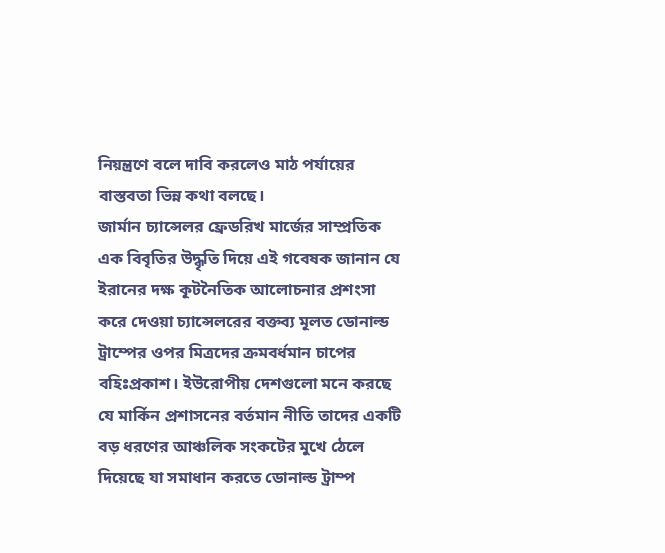নিয়ন্ত্রণে বলে দাবি করলেও মাঠ পর্যায়ের বাস্তবতা ভিন্ন কথা বলছে।
জার্মান চ্যান্সেলর ফ্রেডরিখ মার্জের সাম্প্রতিক এক বিবৃতির উদ্ধৃতি দিয়ে এই গবেষক জানান যে ইরানের দক্ষ কূটনৈতিক আলোচনার প্রশংসা করে দেওয়া চ্যান্সেলরের বক্তব্য মূলত ডোনাল্ড ট্রাম্পের ওপর মিত্রদের ক্রমবর্ধমান চাপের বহিঃপ্রকাশ। ইউরোপীয় দেশগুলো মনে করছে যে মার্কিন প্রশাসনের বর্তমান নীতি তাদের একটি বড় ধরণের আঞ্চলিক সংকটের মুখে ঠেলে দিয়েছে যা সমাধান করতে ডোনাল্ড ট্রাম্প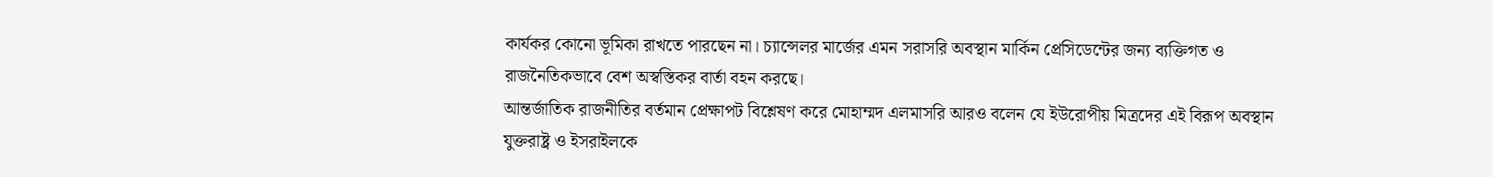কার্যকর কোনো ভূমিকা রাখতে পারছেন না। চ্যান্সেলর মার্জের এমন সরাসরি অবস্থান মার্কিন প্রেসিডেন্টের জন্য ব্যক্তিগত ও রাজনৈতিকভাবে বেশ অস্বস্তিকর বার্তা বহন করছে।
আন্তর্জাতিক রাজনীতির বর্তমান প্রেক্ষাপট বিশ্লেষণ করে মোহাম্মদ এলমাসরি আরও বলেন যে ইউরোপীয় মিত্রদের এই বিরূপ অবস্থান যুক্তরাষ্ট্র ও ইসরাইলকে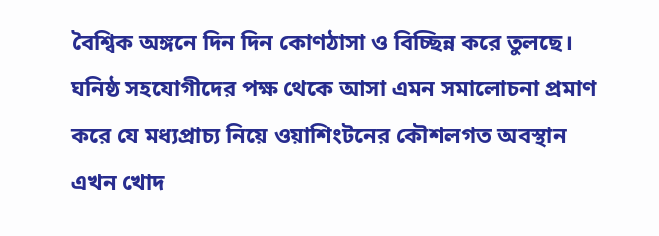বৈশ্বিক অঙ্গনে দিন দিন কোণঠাসা ও বিচ্ছিন্ন করে তুলছে। ঘনিষ্ঠ সহযোগীদের পক্ষ থেকে আসা এমন সমালোচনা প্রমাণ করে যে মধ্যপ্রাচ্য নিয়ে ওয়াশিংটনের কৌশলগত অবস্থান এখন খোদ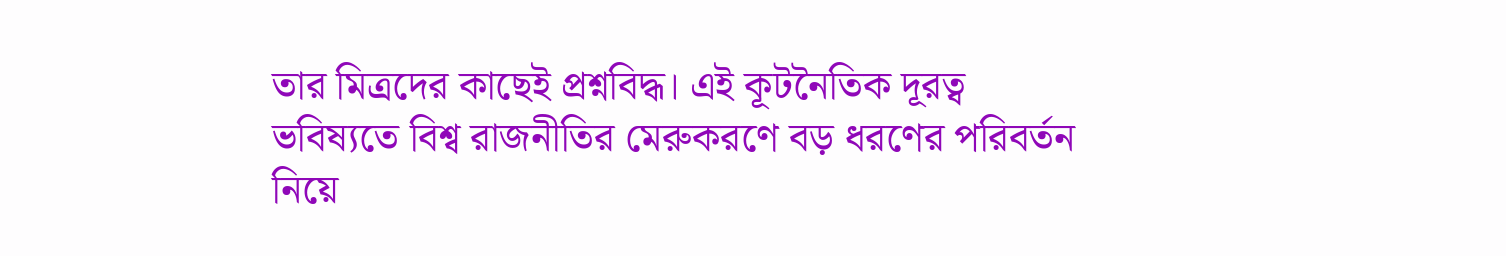তার মিত্রদের কাছেই প্রশ্নবিদ্ধ। এই কূটনৈতিক দূরত্ব ভবিষ্যতে বিশ্ব রাজনীতির মেরুকরণে বড় ধরণের পরিবর্তন নিয়ে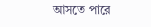আসতে পারে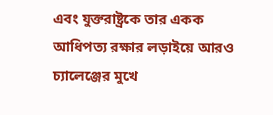এবং যুক্তরাষ্ট্রকে তার একক আধিপত্য রক্ষার লড়াইয়ে আরও চ্যালেঞ্জের মুখে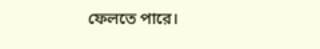ফেলতে পারে।